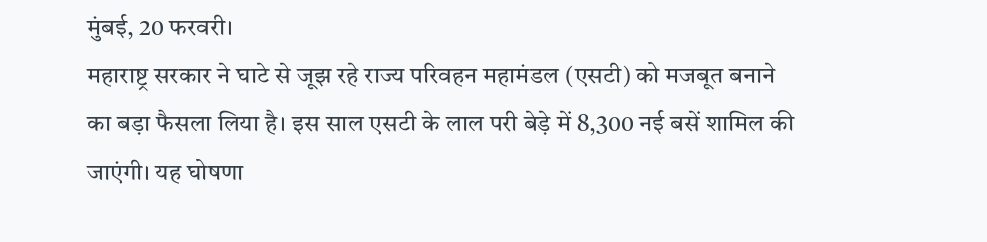मुंबई, 20 फरवरी।
महाराष्ट्र सरकार ने घाटे से जूझ रहे राज्य परिवहन महामंडल (एसटी) को मजबूत बनाने का बड़ा फैसला लिया है। इस साल एसटी के लाल परी बेड़े में 8,300 नई बसें शामिल की जाएंगी। यह घोषणा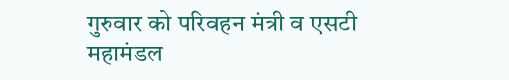गुरुवार को परिवहन मंत्री व एसटी महामंडल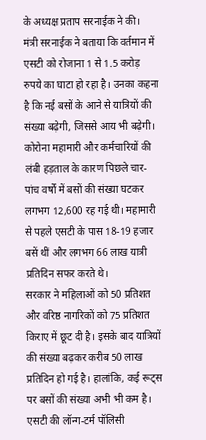के अध्यक्ष प्रताप सरनाईक ने की।
मंत्री सरनाईक ने बताया कि वर्तमान में एसटी को रोजाना 1 से 1.5 करोड़ रुपये का घाटा हो रहा है। उनका कहना है कि नई बसों के आने से यात्रियों की संख्या बढ़ेगी, जिससे आय भी बढ़ेगी। कोरोना महामारी और कर्मचारियों की लंबी हड़ताल के कारण पिछले चार-पांच वर्षों में बसों की संख्या घटकर लगभग 12,600 रह गई थी। महामारी से पहले एसटी के पास 18-19 हजार बसें थीं और लगभग 66 लाख यात्री प्रतिदिन सफर करते थे।
सरकार ने महिलाओं को 50 प्रतिशत और वरिष्ठ नागरिकों को 75 प्रतिशत किराए में छूट दी है। इसके बाद यात्रियों की संख्या बढ़कर करीब 50 लाख प्रतिदिन हो गई है। हालांकि, कई रूट्स पर बसों की संख्या अभी भी कम है।
एसटी की लॉन्ग-टर्म पॉलिसी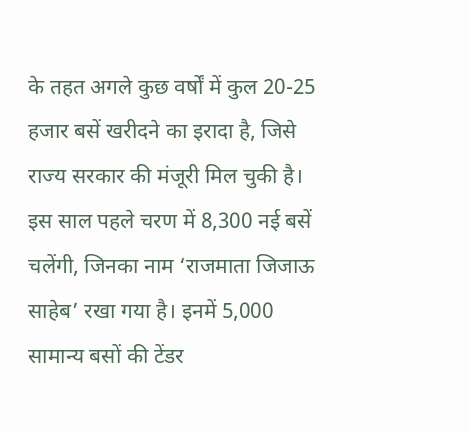के तहत अगले कुछ वर्षों में कुल 20-25 हजार बसें खरीदने का इरादा है, जिसे राज्य सरकार की मंजूरी मिल चुकी है। इस साल पहले चरण में 8,300 नई बसें चलेंगी, जिनका नाम ‘राजमाता जिजाऊ साहेब’ रखा गया है। इनमें 5,000 सामान्य बसों की टेंडर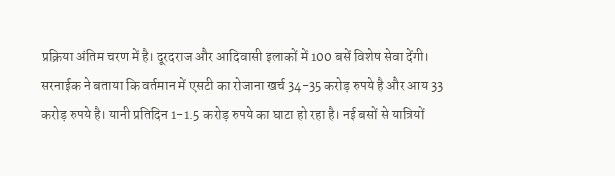प्रक्रिया अंतिम चरण में है। दूरदराज और आदिवासी इलाकों में 100 बसें विशेष सेवा देंगी।
सरनाईक ने बताया कि वर्तमान में एसटी का रोजाना खर्च 34-35 करोड़ रुपये है और आय 33 करोड़ रुपये है। यानी प्रतिदिन 1-1.5 करोड़ रुपये का घाटा हो रहा है। नई बसों से यात्रियों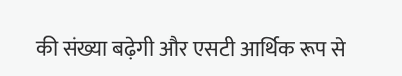की संख्या बढ़ेगी और एसटी आर्थिक रूप से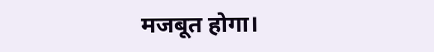मजबूत होगा।